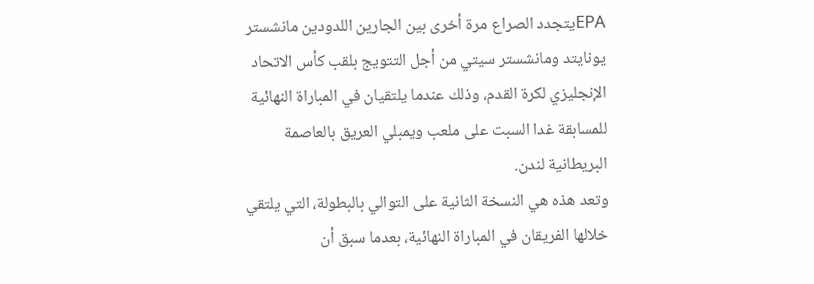EPAيتجدد الصراع مرة أخرى بين الجارين اللدودين مانشستر يونايتد ومانشستر سيتي من أجل التتويج بلقب كأس الاتحاد الإنجليزي لكرة القدم، وذلك عندما يلتقيان في المباراة النهائية للمسابقة غدا السبت على ملعب ويمبلي العريق بالعاصمة البريطانية لندن.
وتعد هذه هي النسخة الثانية على التوالي بالبطولة، التي يلتقي خلالها الفريقان في المباراة النهائية، بعدما سبق أن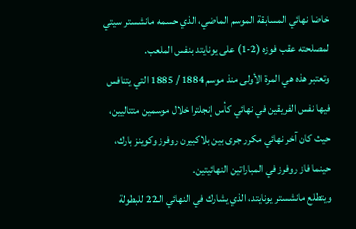خاضا نهائي المسابقة الموسم الماضي، الذي حسمه مانشستر سيتي لمصلحته عقب فوزه (2-1) على يونايتد بنفس الملعب.
وتعتبر هذه هي المرة الأولى منذ موسم 1884 / 1885 التي يتنافس فيها نفس الفريقين في نهائي كأس إنجلترا خلال موسمين متتاليين، حيث كان آخر نهائي مكرر جرى بين بلاكبيرن روفرز وكوينز بارك، حينما فاز روفرز في المباراتين النهائيتين.
ويتطلع مانشستر يونايتد، الذي يشارك في النهائي الـ22 للبطولة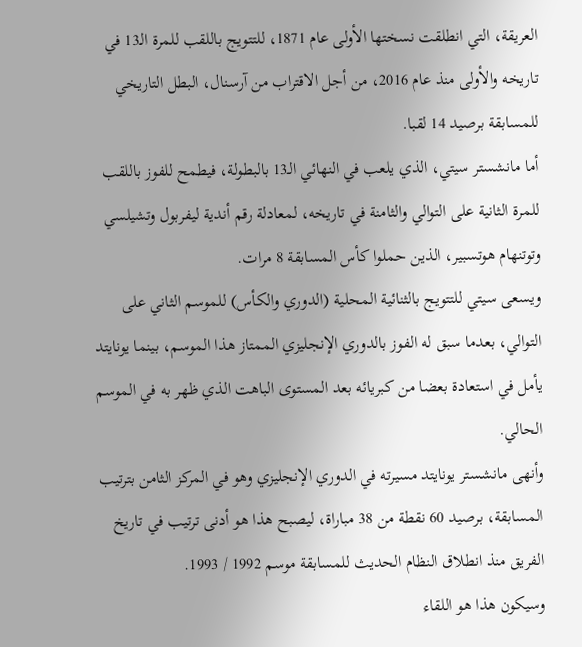العريقة، التي انطلقت نسختها الأولى عام 1871، للتتويج باللقب للمرة الـ13 في تاريخه والأولى منذ عام 2016، من أجل الاقتراب من آرسنال، البطل التاريخي للمسابقة برصيد 14 لقبا.
أما مانشستر سيتي، الذي يلعب في النهائي الـ13 بالبطولة، فيطمح للفوز باللقب للمرة الثانية على التوالي والثامنة في تاريخه، لمعادلة رقم أندية ليفربول وتشيلسي وتوتنهام هوتسبير، الذين حملوا كأس المسابقة 8 مرات.
ويسعى سيتي للتتويج بالثنائية المحلية (الدوري والكأس) للموسم الثاني على التوالي، بعدما سبق له الفوز بالدوري الإنجليزي الممتاز هذا الموسم، بينما يونايتد يأمل في استعادة بعضا من كبريائه بعد المستوى الباهت الذي ظهر به في الموسم الحالي.
وأنهى مانشستر يونايتد مسيرته في الدوري الإنجليزي وهو في المركز الثامن بترتيب المسابقة، برصيد 60 نقطة من 38 مباراة، ليصبح هذا هو أدنى ترتيب في تاريخ الفريق منذ انطلاق النظام الحديث للمسابقة موسم 1992 / 1993.
وسيكون هذا هو اللقاء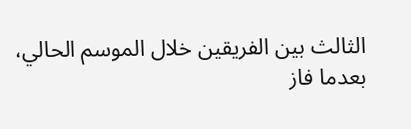الثالث بين الفريقين خلال الموسم الحالي، بعدما فاز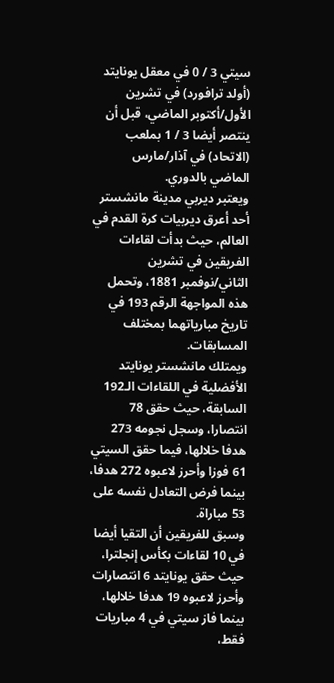سيتي 3 / 0 في معقل يونايتد (أولد ترافورد) في تشرين الأول/أكتوبر الماضي، قبل أن ينتصر أيضا 3 / 1 بملعب (الاتحاد) في آذار/مارس الماضي بالدوري.
ويعتبر ديربي مدينة مانشستر أحد أعرق ديربيات كرة القدم في العالم، حيث بدأت لقاءات الفريقين في تشرين الثاني/نوفمبر 1881، وتحمل هذه المواجهة الرقم 193 في تاريخ مبارياتهما بمختلف المسابقات.
ويمتلك مانشستر يونايتد الأفضلية في اللقاءات الـ192 السابقة، حيث حقق 78 انتصارا، وسجل نجومه 273 هدفا خلالها، فيما حقق السيتي 61 فوزا وأحرز لاعبوه 272 هدفا، بينما فرض التعادل نفسه على 53 مباراة.
وسبق للفريقين أن التقيا أيضا في 10 لقاءات بكأس إنجلترا، حيث حقق يونايتد 6 انتصارات وأحرز لاعبوه 19 هدفا خلالها، بينما فاز سيتي في 4 مباريات فقط،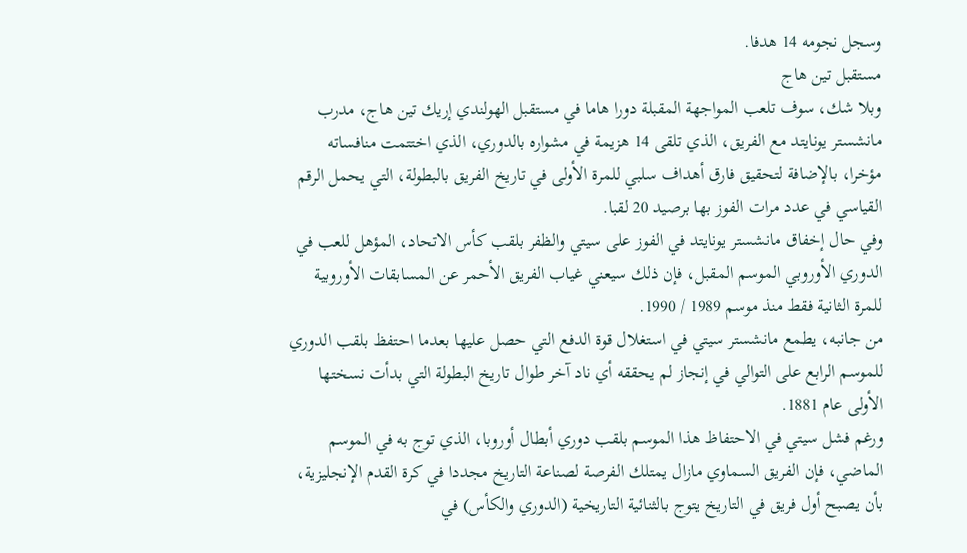وسجل نجومه 14 هدفا.
مستقبل تين هاج
وبلا شك، سوف تلعب المواجهة المقبلة دورا هاما في مستقبل الهولندي إريك تين هاج، مدرب مانشستر يونايتد مع الفريق، الذي تلقى 14 هزيمة في مشواره بالدوري، الذي اختتمت منافساته مؤخرا، بالإضافة لتحقيق فارق أهداف سلبي للمرة الأولى في تاريخ الفريق بالبطولة، التي يحمل الرقم القياسي في عدد مرات الفوز بها برصيد 20 لقبا.
وفي حال إخفاق مانشستر يونايتد في الفوز على سيتي والظفر بلقب كأس الاتحاد، المؤهل للعب في الدوري الأوروبي الموسم المقبل، فإن ذلك سيعني غياب الفريق الأحمر عن المسابقات الأوروبية للمرة الثانية فقط منذ موسم 1989 / 1990.
من جانبه، يطمع مانشستر سيتي في استغلال قوة الدفع التي حصل عليها بعدما احتفظ بلقب الدوري للموسم الرابع على التوالي في إنجاز لم يحققه أي ناد آخر طوال تاريخ البطولة التي بدأت نسختها الأولى عام 1881.
ورغم فشل سيتي في الاحتفاظ هذا الموسم بلقب دوري أبطال أوروبا، الذي توج به في الموسم الماضي، فإن الفريق السماوي مازال يمتلك الفرصة لصناعة التاريخ مجددا في كرة القدم الإنجليزية، بأن يصبح أول فريق في التاريخ يتوج بالثنائية التاريخية (الدوري والكأس) في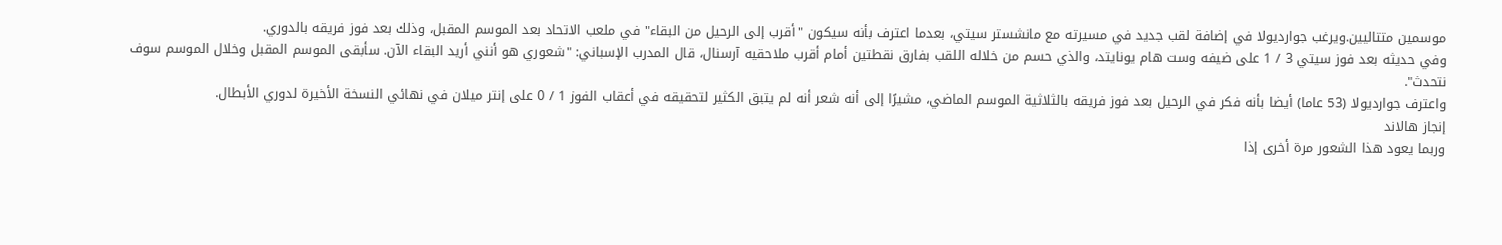موسمين متتاليين.ويرغب جوارديولا في إضافة لقب جديد في مسيرته مع مانشستر سيتي، بعدما اعترف بأنه سيكون "أقرب إلى الرحيل من البقاء" في ملعب الاتحاد بعد الموسم المقبل، وذلك بعد فوز فريقه بالدوري.
وفي حديثه بعد فوز سيتي 3 / 1 على ضيفه وست هام يونايتد، والذي حسم من خلاله اللقب بفارق نقطتين أمام أقرب ملاحقيه آرسنال، قال المدرب الإسباني: "شعوري هو أنني أريد البقاء الآن. سأبقى الموسم المقبل وخلال الموسم سوف نتحدث".
واعترف جوارديولا (53 عاما) أيضا بأنه فكر في الرحيل بعد فوز فريقه بالثلاثية الموسم الماضي، مشيرًا إلى أنه شعر أنه لم يتبق الكثير لتحقيقه في أعقاب الفوز 1 / 0 على إنتر ميلان في نهائي النسخة الأخيرة لدوري الأبطال.
إنجاز هالاند
وربما يعود هذا الشعور مرة أخرى إذا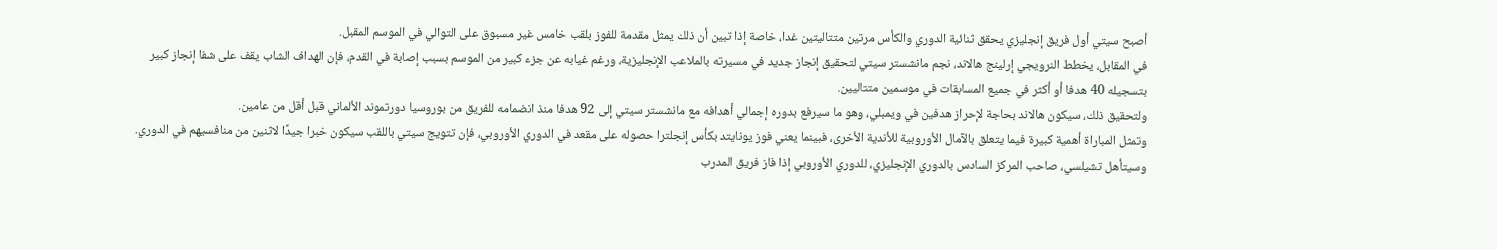أصبح سيتي أول فريق إنجليزي يحقق ثنائية الدوري والكأس مرتين متتاليتين غدا، خاصة إذا تبين أن ذلك يمثل مقدمة للفوز بلقب خامس غير مسبوق على التوالي في الموسم المقبل.
في المقابل، يخطط النرويجي إرلينج هالاند، نجم مانشستر سيتي لتحقيق إنجاز جديد في مسيرته بالملاعب الإنجليزية، ورغم غيابه عن جزء كبير من الموسم بسبب إصابة في القدم، فإن الهداف الشاب يقف على شفا إنجاز كبير بتسجيله 40 هدفا أو أكثر في جميع المسابقات في موسمين متتاليين.
ولتحقيق ذلك، سيكون هالاند بحاجة لإحراز هدفين في ويمبلي، وهو ما سيرفع بدوره إجمالي أهدافه مع مانشستر سيتي إلى 92 هدفا منذ انضمامه للفريق من بوروسيا دورتموند الألماني قبل أقل من عامين.
وتمثل المباراة أهمية كبيرة فيما يتعلق بالآمال الأوروبية للأندية الأخرى، فبينما يعني فوز يونايتد بكأس إنجلترا حصوله على مقعد في الدوري الأوروبي، فإن تتويج سيتي باللقب سيكون خبرا جيدًا لاثنين من منافسيهم في الدوري.
وسيتأهل تشيلسي، صاحب المركز السادس بالدوري الإنجليزي، للدوري الأوروبي إذا فاز فريق المدرب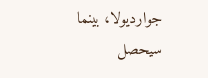جوارديولا، بينما سيحصل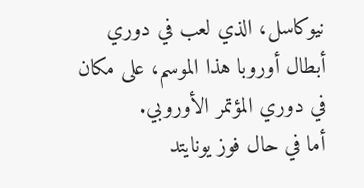نيوكاسل، الذي لعب في دوري أبطال أوروبا هذا الموسم، على مكان في دوري المؤتمر الأوروبي.
أما في حال فوز يونايتد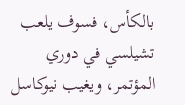بالكأس، فسوف يلعب تشيلسي في دوري المؤتمر، ويغيب نيوكاسل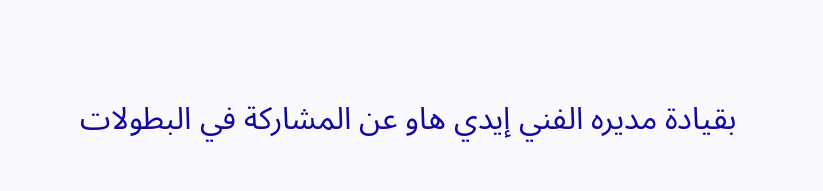بقيادة مديره الفني إيدي هاو عن المشاركة في البطولات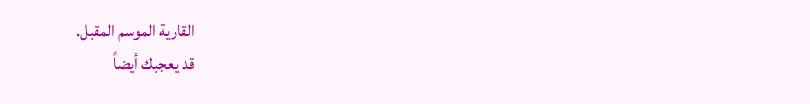القارية الموسم المقبل.
قد يعجبك أيضاً